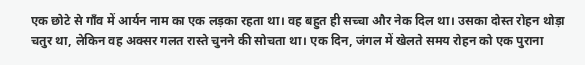एक छोटे से गाँव में आर्यन नाम का एक लड़का रहता था। वह बहुत ही सच्चा और नेक दिल था। उसका दोस्त रोहन थोड़ा चतुर था, लेकिन वह अक्सर गलत रास्ते चुनने की सोचता था। एक दिन, जंगल में खेलते समय रोहन को एक पुराना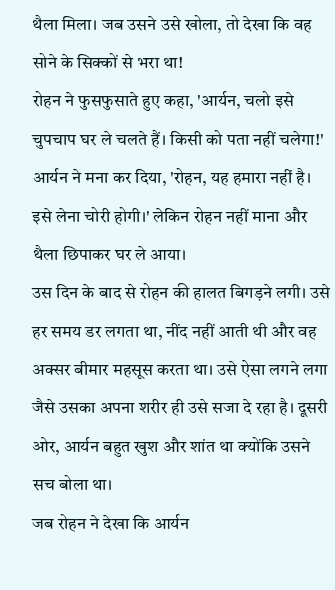थैला मिला। जब उसने उसे खोला, तो देखा कि वह सोने के सिक्कों से भरा था!
रोहन ने फुसफुसाते हुए कहा, 'आर्यन, चलो इसे चुपचाप घर ले चलते हैं। किसी को पता नहीं चलेगा!' आर्यन ने मना कर दिया, 'रोहन, यह हमारा नहीं है। इसे लेना चोरी होगी।' लेकिन रोहन नहीं माना और थैला छिपाकर घर ले आया।
उस दिन के बाद से रोहन की हालत बिगड़ने लगी। उसे हर समय डर लगता था, नींद नहीं आती थी और वह अक्सर बीमार महसूस करता था। उसे ऐसा लगने लगा जैसे उसका अपना शरीर ही उसे सजा दे रहा है। दूसरी ओर, आर्यन बहुत खुश और शांत था क्योंकि उसने सच बोला था।
जब रोहन ने देखा कि आर्यन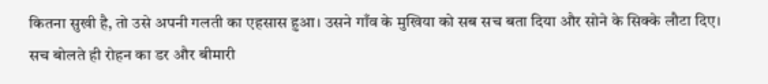कितना सुखी है, तो उसे अपनी गलती का एहसास हुआ। उसने गाँव के मुखिया को सब सच बता दिया और सोने के सिक्के लौटा दिए। सच बोलते ही रोहन का डर और बीमारी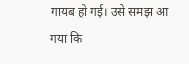गायब हो गई। उसे समझ आ गया कि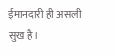ईमानदारी ही असली सुख है।